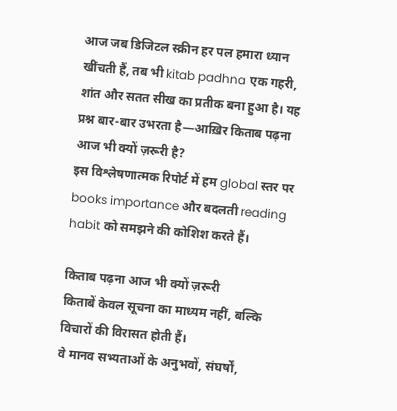आज जब डिजिटल स्क्रीन हर पल हमारा ध्यान खींचती हैं, तब भी kitab padhna एक गहरी, शांत और सतत सीख का प्रतीक बना हुआ है। यह प्रश्न बार-बार उभरता है—आख़िर किताब पढ़ना आज भी क्यों ज़रूरी है?
इस विश्लेषणात्मक रिपोर्ट में हम global स्तर पर books importance और बदलती reading habit को समझने की कोशिश करते हैं।

किताब पढ़ना आज भी क्यों ज़रूरी
किताबें केवल सूचना का माध्यम नहीं, बल्कि विचारों की विरासत होती हैं।
वे मानव सभ्यताओं के अनुभवों, संघर्षों,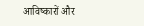आविष्कारों और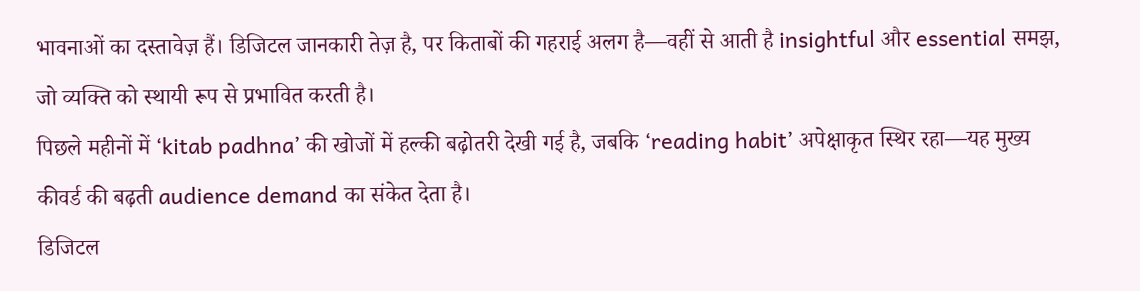भावनाओं का दस्तावेज़ हैं। डिजिटल जानकारी तेज़ है, पर किताबों की गहराई अलग है—वहीं से आती है insightful और essential समझ, जो व्यक्ति को स्थायी रूप से प्रभावित करती है।
पिछले महीनों में ‘kitab padhna’ की खोजों में हल्की बढ़ोतरी देखी गई है, जबकि ‘reading habit’ अपेक्षाकृत स्थिर रहा—यह मुख्य कीवर्ड की बढ़ती audience demand का संकेत देता है।
डिजिटल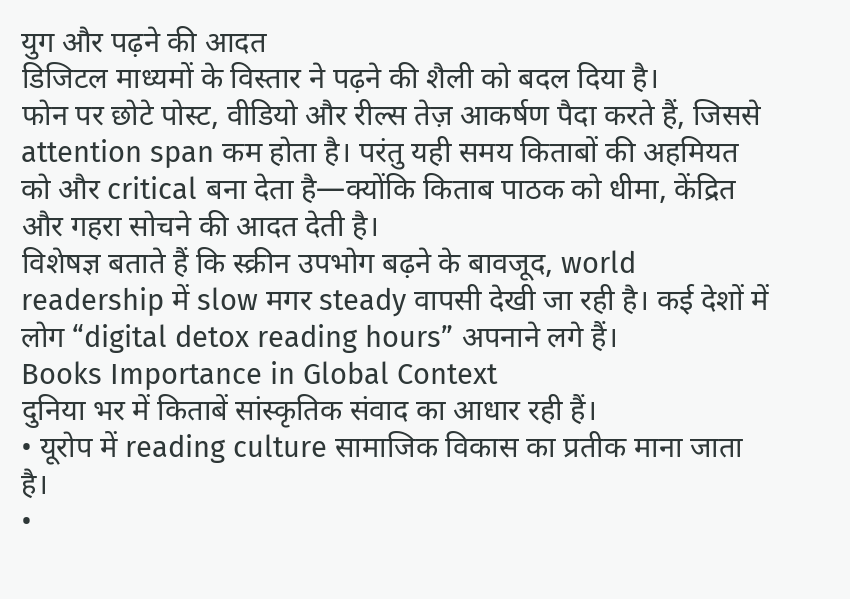युग और पढ़ने की आदत
डिजिटल माध्यमों के विस्तार ने पढ़ने की शैली को बदल दिया है।
फोन पर छोटे पोस्ट, वीडियो और रील्स तेज़ आकर्षण पैदा करते हैं, जिससे attention span कम होता है। परंतु यही समय किताबों की अहमियत को और critical बना देता है—क्योंकि किताब पाठक को धीमा, केंद्रित और गहरा सोचने की आदत देती है।
विशेषज्ञ बताते हैं कि स्क्रीन उपभोग बढ़ने के बावजूद, world readership में slow मगर steady वापसी देखी जा रही है। कई देशों में लोग “digital detox reading hours” अपनाने लगे हैं।
Books Importance in Global Context
दुनिया भर में किताबें सांस्कृतिक संवाद का आधार रही हैं।
• यूरोप में reading culture सामाजिक विकास का प्रतीक माना जाता है।
•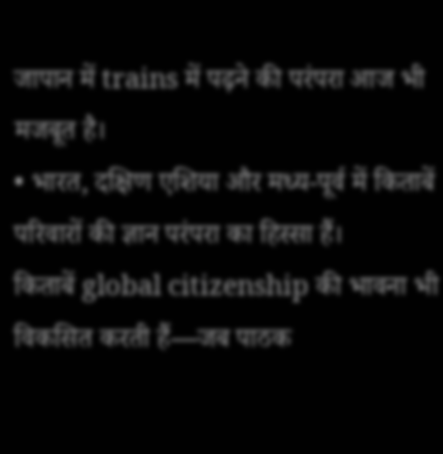जापान में trains में पढ़ने की परंपरा आज भी मजबूत है।
• भारत, दक्षिण एशिया और मध्य-पूर्व में किताबें परिवारों की ज्ञान परंपरा का हिस्सा हैं।
किताबें global citizenship की भावना भी विकसित करती हैं—जब पाठक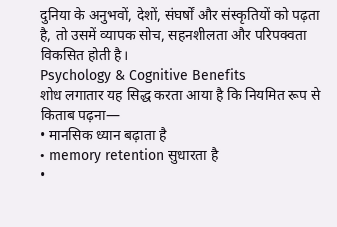दुनिया के अनुभवों, देशों, संघर्षों और संस्कृतियों को पढ़ता है, तो उसमें व्यापक सोच, सहनशीलता और परिपक्वता विकसित होती है।
Psychology & Cognitive Benefits
शोध लगातार यह सिद्ध करता आया है कि नियमित रूप से किताब पढ़ना—
• मानसिक ध्यान बढ़ाता है
• memory retention सुधारता है
•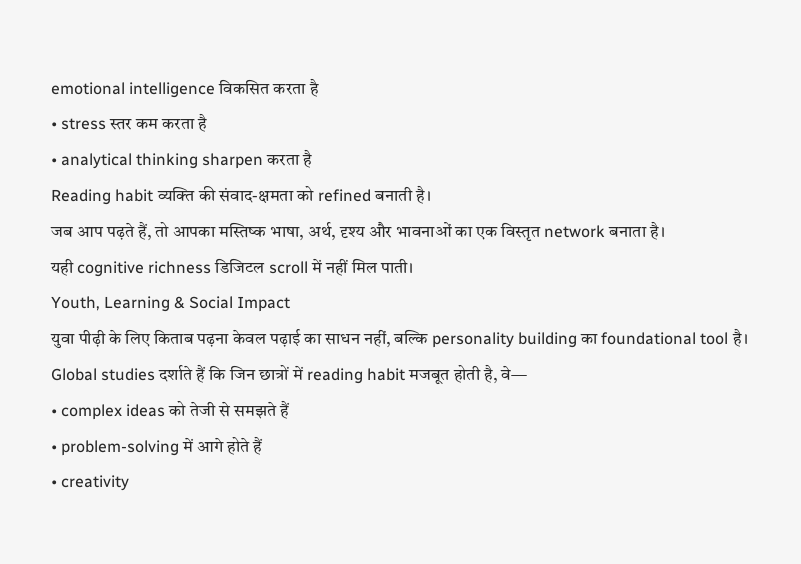emotional intelligence विकसित करता है
• stress स्तर कम करता है
• analytical thinking sharpen करता है
Reading habit व्यक्ति की संवाद-क्षमता को refined बनाती है।
जब आप पढ़ते हैं, तो आपका मस्तिष्क भाषा, अर्थ, दृश्य और भावनाओं का एक विस्तृत network बनाता है।
यही cognitive richness डिजिटल scroll में नहीं मिल पाती।
Youth, Learning & Social Impact
युवा पीढ़ी के लिए किताब पढ़ना केवल पढ़ाई का साधन नहीं, बल्कि personality building का foundational tool है।
Global studies दर्शाते हैं कि जिन छात्रों में reading habit मजबूत होती है, वे—
• complex ideas को तेजी से समझते हैं
• problem-solving में आगे होते हैं
• creativity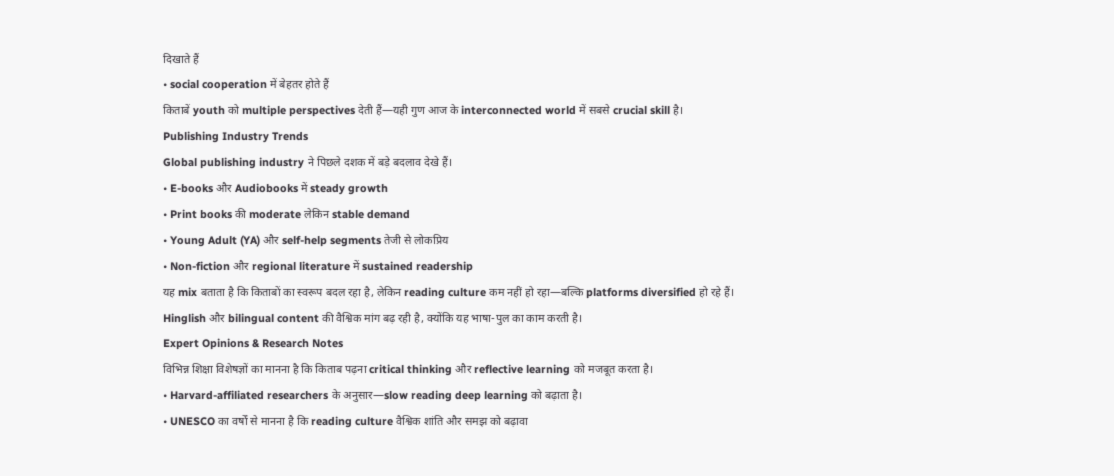दिखाते हैं
• social cooperation में बेहतर होते हैं
किताबें youth को multiple perspectives देती हैं—यही गुण आज के interconnected world में सबसे crucial skill है।
Publishing Industry Trends
Global publishing industry ने पिछले दशक में बड़े बदलाव देखे हैं।
• E-books और Audiobooks में steady growth
• Print books की moderate लेकिन stable demand
• Young Adult (YA) और self-help segments तेजी से लोकप्रिय
• Non-fiction और regional literature में sustained readership
यह mix बताता है कि किताबों का स्वरूप बदल रहा है, लेकिन reading culture कम नहीं हो रहा—बल्कि platforms diversified हो रहे हैं।
Hinglish और bilingual content की वैश्विक मांग बढ़ रही है, क्योंकि यह भाषा-पुल का काम करती है।
Expert Opinions & Research Notes
विभिन्न शिक्षा विशेषज्ञों का मानना है कि किताब पढ़ना critical thinking और reflective learning को मजबूत करता है।
• Harvard-affiliated researchers के अनुसार—slow reading deep learning को बढ़ाता है।
• UNESCO का वर्षों से मानना है कि reading culture वैश्विक शांति और समझ को बढ़ावा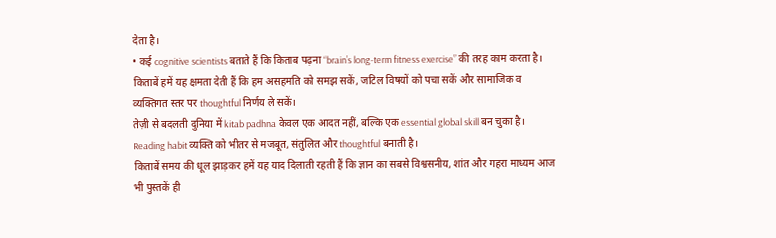देता है।
• कई cognitive scientists बताते हैं कि किताब पढ़ना “brain’s long-term fitness exercise” की तरह काम करता है।
किताबें हमें यह क्षमता देती हैं कि हम असहमति को समझ सकें, जटिल विषयों को पचा सकें और सामाजिक व व्यक्तिगत स्तर पर thoughtful निर्णय ले सकें।
तेज़ी से बदलती दुनिया में kitab padhna केवल एक आदत नहीं, बल्कि एक essential global skill बन चुका है।
Reading habit व्यक्ति को भीतर से मजबूत, संतुलित और thoughtful बनाती है।
किताबें समय की धूल झाड़कर हमें यह याद दिलाती रहती हैं कि ज्ञान का सबसे विश्वसनीय, शांत और गहरा माध्यम आज भी पुस्तकें ही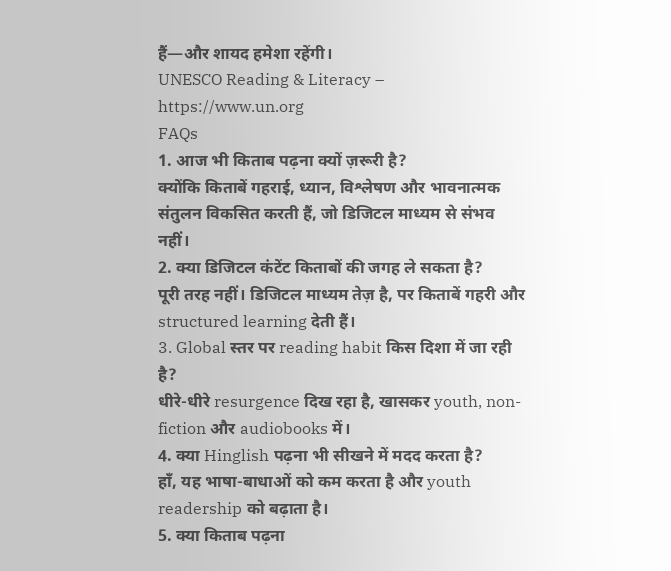हैं—और शायद हमेशा रहेंगी।
UNESCO Reading & Literacy – https://www.un.org
FAQs
1. आज भी किताब पढ़ना क्यों ज़रूरी है?
क्योंकि किताबें गहराई, ध्यान, विश्लेषण और भावनात्मक संतुलन विकसित करती हैं, जो डिजिटल माध्यम से संभव नहीं।
2. क्या डिजिटल कंटेंट किताबों की जगह ले सकता है?
पूरी तरह नहीं। डिजिटल माध्यम तेज़ है, पर किताबें गहरी और structured learning देती हैं।
3. Global स्तर पर reading habit किस दिशा में जा रही है?
धीरे-धीरे resurgence दिख रहा है, खासकर youth, non-fiction और audiobooks में।
4. क्या Hinglish पढ़ना भी सीखने में मदद करता है?
हाँ, यह भाषा-बाधाओं को कम करता है और youth readership को बढ़ाता है।
5. क्या किताब पढ़ना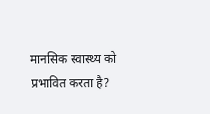मानसिक स्वास्थ्य को प्रभावित करता है?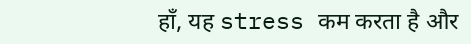हाँ, यह stress कम करता है और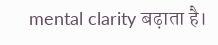mental clarity बढ़ाता है।